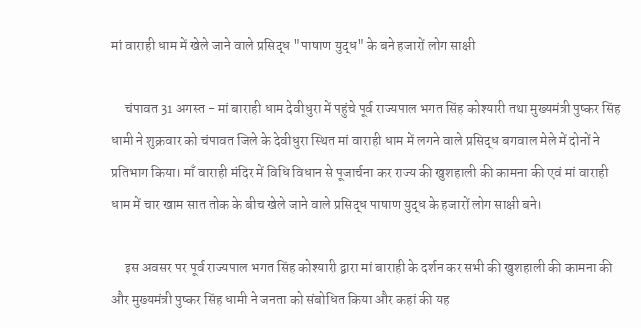मां वाराही धाम में खेले जाने वाले प्रसिद्ध "पाषाण युद्ध" के बने हजारों लोग साक्षी

     चंपावत 31 अगस्त - मां बाराही धाम देवीधुरा में पहुंचे पूर्व राज्यपाल भगत सिंह कोश्यारी तथा मुख्यमंत्री पुष्कर सिंह धामी ने शुक्रवार को चंपावत जिले के देवीधुरा स्थित मां वाराही धाम में लगने वाले प्रसिद्ध बगवाल मेले में दोनों ने प्रतिभाग किया। माँ वाराही मंदिर में विधि विधान से पूजार्चना कर राज्य की खुशहाली की कामना की एवं मां वाराही धाम में चार खाम सात तोक के बीच खेले जाने वाले प्रसिद्ध पाषाण युद्ध के हजारों लोग साक्षी बने।

     इस अवसर पर पूर्व राज्यपाल भगत सिंह कोश्यारी द्वारा मां बाराही के दर्शन कर सभी की खुशहाली की कामना की और मुख्यमंत्री पुष्कर सिंह धामी ने जनता को संबोधित किया और कहां की यह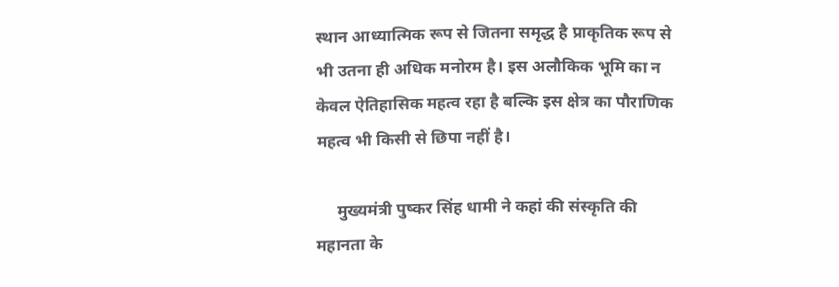स्थान आध्यात्मिक रूप से जितना समृद्ध है प्राकृतिक रूप से भी उतना ही अधिक मनोरम है। इस अलौकिक भूमि का न केवल ऐतिहासिक महत्व रहा है बल्कि इस क्षेत्र का पौराणिक महत्व भी किसी से छिपा नहीं है।

     मुख्यमंत्री पुष्कर सिंह धामी ने कहां की संस्कृति की महानता के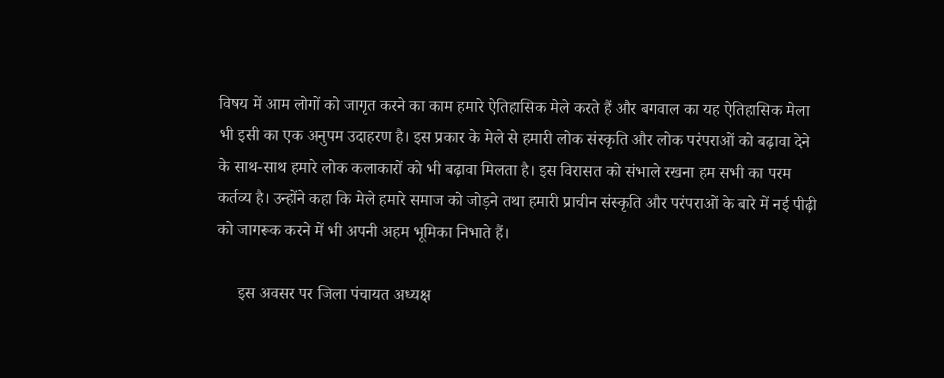विषय में आम लोगों को जागृत करने का काम हमारे ऐतिहासिक मेले करते हैं और बगवाल का यह ऐतिहासिक मेला भी इसी का एक अनुपम उदाहरण है। इस प्रकार के मेले से हमारी लोक संस्कृति और लोक परंपराओं को बढ़ावा देने के साथ-साथ हमारे लोक कलाकारों को भी बढ़ावा मिलता है। इस विरासत को संभाले रखना हम सभी का परम कर्तव्य है। उन्होंने कहा कि मेले हमारे समाज को जोड़ने तथा हमारी प्राचीन संस्कृति और परंपराओं के बारे में नई पीढ़ी को जागरूक करने में भी अपनी अहम भूमिका निभाते हैं।

     इस अवसर पर जिला पंचायत अध्यक्ष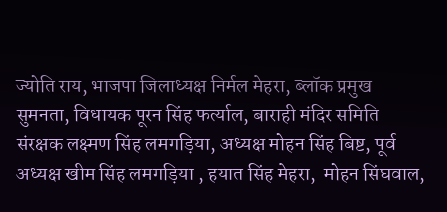ज्योति राय, भाजपा जिलाध्यक्ष निर्मल मेहरा, ब्लॉक प्रमुख सुमनता, विधायक पूरन सिंह फर्त्याल, बाराही मंदिर समिति संरक्षक लक्ष्मण सिंह लमगड़िया, अध्यक्ष मोहन सिंह बिष्ट, पूर्व अध्यक्ष खीम सिंह लमगड़िया , हयात सिंह मेहरा,  मोहन सिंघवाल,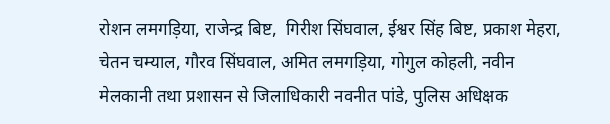रोशन लमगड़िया, राजेन्द्र बिष्ट,  गिरीश सिंघवाल, ईश्वर सिंह बिष्ट, प्रकाश मेहरा, चेतन चम्याल, गौरव सिंघवाल, अमित लमगड़िया, गोगुल कोहली, नवीन मेलकानी तथा प्रशासन से जिलाधिकारी नवनीत पांडे, पुलिस अधिक्षक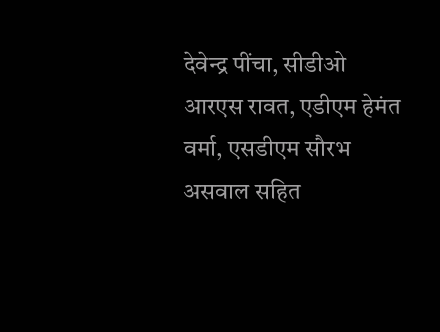देवेन्द्र पींचा, सीडीओ आरएस रावत, एडीएम हेमंत वर्मा, एसडीएम सौरभ असवाल सहित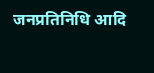जनप्रतिनिधि आदि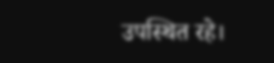उपस्थित रहे।